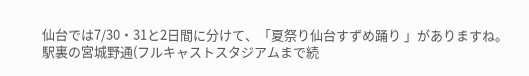仙台では7/30・31と2日間に分けて、「夏祭り仙台すずめ踊り 」がありますね。
駅裏の宮城野通(フルキャストスタジアムまで続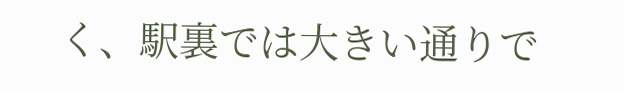く、駅裏では大きい通りで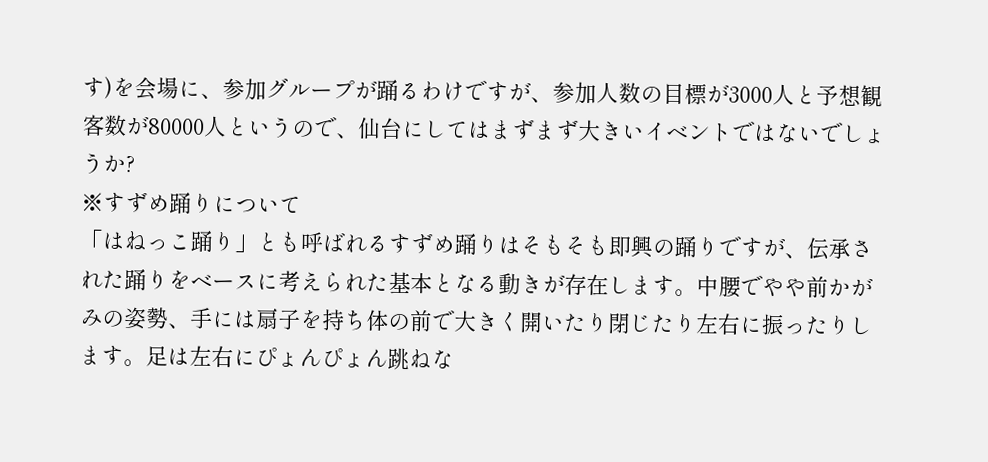す)を会場に、参加グループが踊るわけですが、参加人数の目標が3000人と予想観客数が80000人というので、仙台にしてはまずまず大きいイベントではないでしょうか?
※すずめ踊りについて
「はねっこ踊り」とも呼ばれるすずめ踊りはそもそも即興の踊りですが、伝承された踊りをベースに考えられた基本となる動きが存在します。中腰でやや前かがみの姿勢、手には扇子を持ち体の前で大きく開いたり閉じたり左右に振ったりします。足は左右にぴょんぴょん跳ねな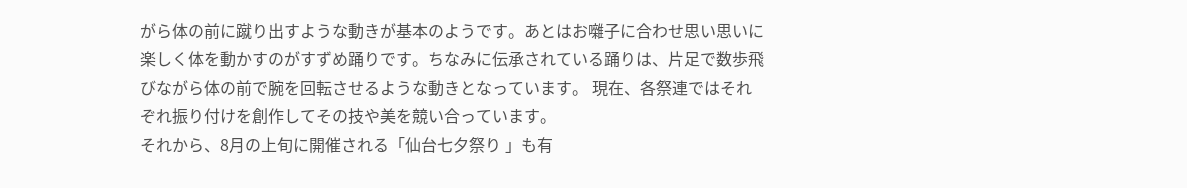がら体の前に蹴り出すような動きが基本のようです。あとはお囃子に合わせ思い思いに楽しく体を動かすのがすずめ踊りです。ちなみに伝承されている踊りは、片足で数歩飛びながら体の前で腕を回転させるような動きとなっています。 現在、各祭連ではそれぞれ振り付けを創作してその技や美を競い合っています。
それから、8月の上旬に開催される「仙台七夕祭り 」も有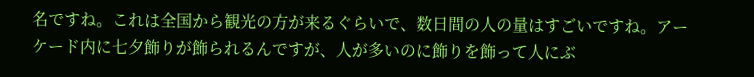名ですね。これは全国から観光の方が来るぐらいで、数日間の人の量はすごいですね。アーケード内に七夕飾りが飾られるんですが、人が多いのに飾りを飾って人にぶ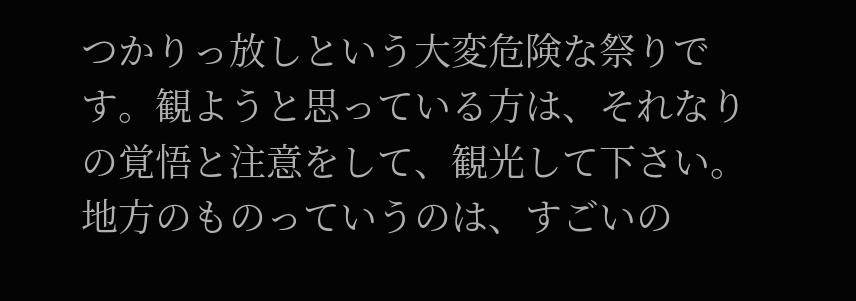つかりっ放しという大変危険な祭りです。観ようと思っている方は、それなりの覚悟と注意をして、観光して下さい。
地方のものっていうのは、すごいの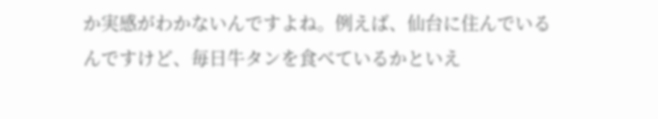か実感がわかないんですよね。例えば、仙台に住んでいるんですけど、毎日牛タンを食べているかといえ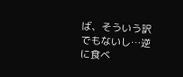ば、そういう訳でもないし…逆に食べ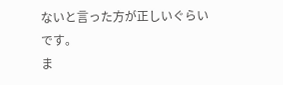ないと言った方が正しいぐらいです。
ま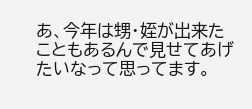あ、今年は甥・姪が出来たこともあるんで見せてあげたいなって思ってます。